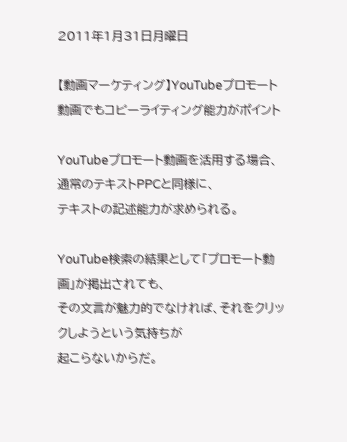2011年1月31日月曜日

【動画マーケティング】YouTubeプロモート動画でもコピーライティング能力がポイント

YouTubeプロモート動画を活用する場合、通常のテキストPPCと同様に、
テキストの記述能力が求められる。

YouTube検索の結果として「プロモート動画」が掲出されても、
その文言が魅力的でなければ、それをクリックしようという気持ちが
起こらないからだ。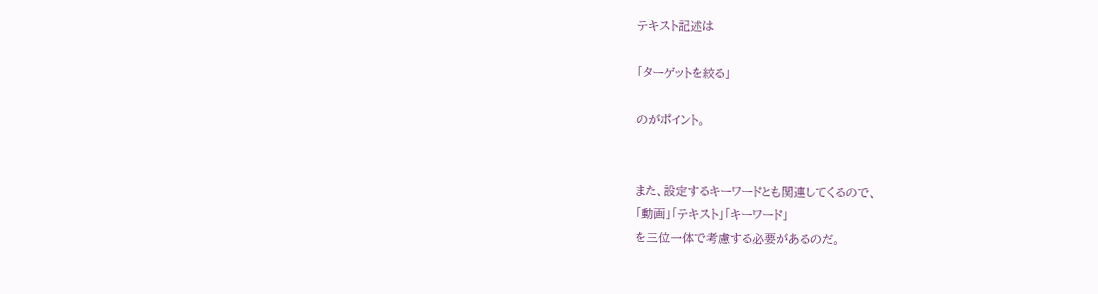テキスト記述は

「ターゲットを絞る」

のがポイント。


また、設定するキーワードとも関連してくるので、
「動画」「テキスト」「キーワード」
を三位一体で考慮する必要があるのだ。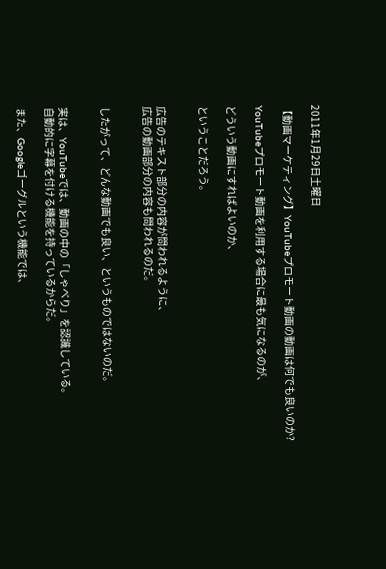2011年1月29日土曜日

【動画マーケティング】YouTubeプロモート動画の動画は何でも良いのか?

YouTubeプロモート動画を利用する場合に最も気になるのが、

どういう動画にすればよいのか、

ということだろう。


広告のテキスト部分の内容が問われるように、
広告の動画部分の内容も問われるのだ。


したがって、どんな動画でも良い、というものではないのだ。


実は、YouTubeでは、動画の中の「しゃべり」を認識している。
自動的に字幕を付ける機能を持っているからだ。

また、Googleゴーグルという機能では、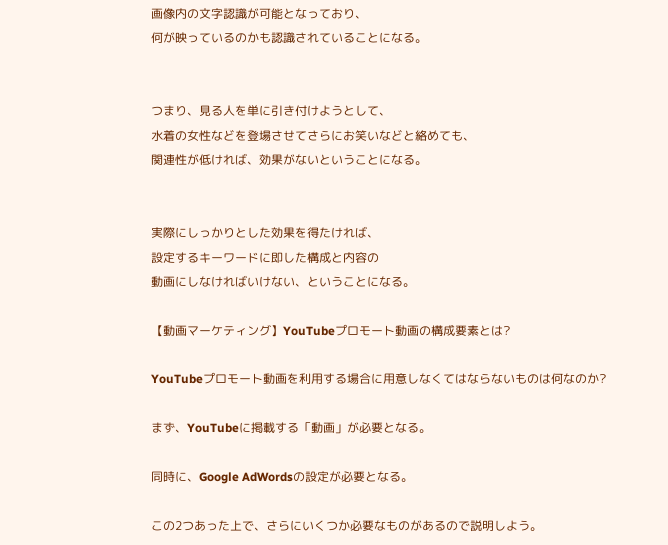画像内の文字認識が可能となっており、
何が映っているのかも認識されていることになる。


つまり、見る人を単に引き付けようとして、
水着の女性などを登場させてさらにお笑いなどと絡めても、
関連性が低ければ、効果がないということになる。


実際にしっかりとした効果を得たければ、
設定するキーワードに即した構成と内容の
動画にしなければいけない、ということになる。

【動画マーケティング】YouTubeプロモート動画の構成要素とは?

YouTubeプロモート動画を利用する場合に用意しなくてはならないものは何なのか?

まず、YouTubeに掲載する「動画」が必要となる。

同時に、Google AdWordsの設定が必要となる。

この2つあった上で、さらにいくつか必要なものがあるので説明しよう。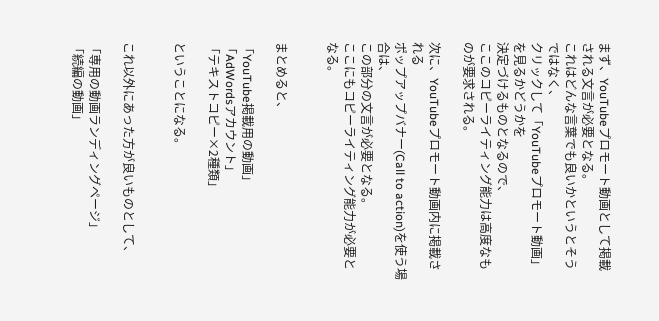まず、YouTubeプロモート動画として掲載される文言が必要となる。
これはどんな言葉でも良いかというとそうではなく、
クリックして「YouTubeプロモート動画」を見るかどうかを
決定づけるものとなるので、
ここのコピーライティング能力は高度なものが要求される。

次に、YouTubeプロモート動画内に掲載される
ポップアップバナー(Call to action)を使う場合は、
この部分の文言が必要となる。
ここにもコピーライティング能力が必要となる。


まとめると、

「YouTube掲載用の動画」
「AdWordsアカウント」
「テキストコピー×2種類」

ということになる。


これ以外にあった方が良いものとして、

「専用の動画ランディングページ」
「続編の動画」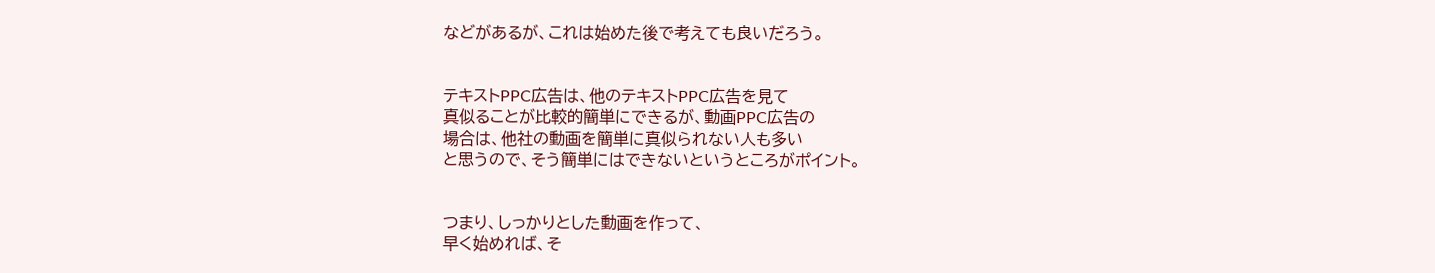などがあるが、これは始めた後で考えても良いだろう。


テキストPPC広告は、他のテキストPPC広告を見て
真似ることが比較的簡単にできるが、動画PPC広告の
場合は、他社の動画を簡単に真似られない人も多い
と思うので、そう簡単にはできないというところがポイント。


つまり、しっかりとした動画を作って、
早く始めれば、そ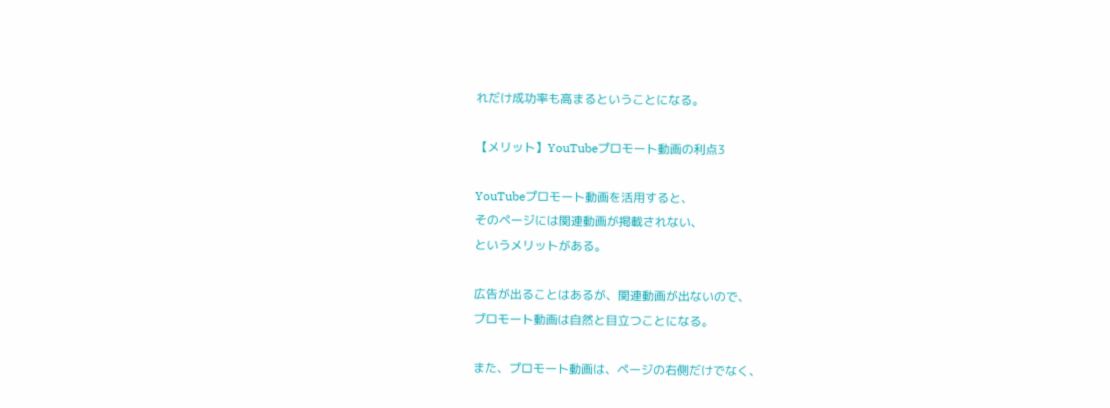れだけ成功率も高まるということになる。

【メリット】YouTubeプロモート動画の利点3

YouTubeプロモート動画を活用すると、
そのページには関連動画が掲載されない、
というメリットがある。

広告が出ることはあるが、関連動画が出ないので、
プロモート動画は自然と目立つことになる。

また、プロモート動画は、ページの右側だけでなく、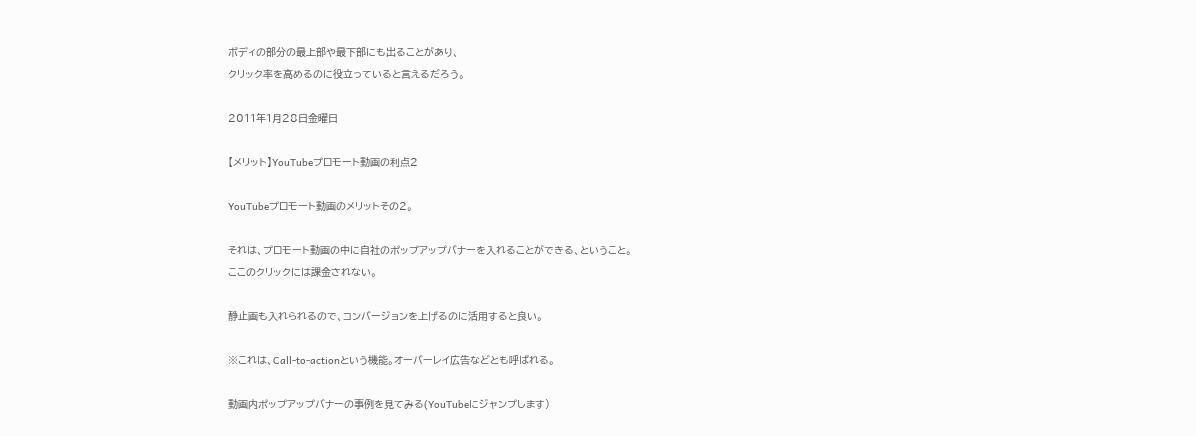ボディの部分の最上部や最下部にも出ることがあり、
クリック率を高めるのに役立っていると言えるだろう。

2011年1月28日金曜日

【メリット】YouTubeプロモート動画の利点2

YouTubeプロモート動画のメリットその2。

それは、プロモート動画の中に自社のポップアップバナーを入れることができる、ということ。
ここのクリックには課金されない。

静止画も入れられるので、コンバージョンを上げるのに活用すると良い。

※これは、Call-to-actionという機能。オーバーレイ広告などとも呼ばれる。

動画内ポップアップバナーの事例を見てみる(YouTubeにジャンプします)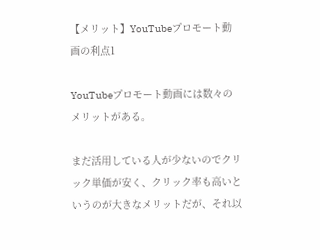【メリット】YouTubeプロモート動画の利点1

YouTubeプロモート動画には数々のメリットがある。

まだ活用している人が少ないのでクリック単価が安く、クリック率も高いというのが大きなメリットだが、それ以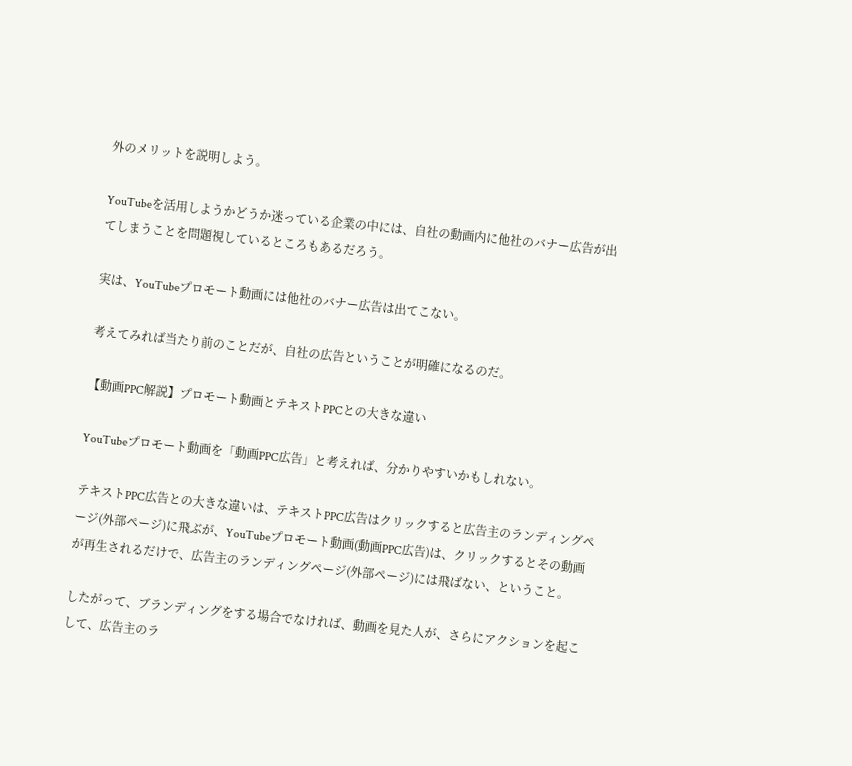外のメリットを説明しよう。

YouTubeを活用しようかどうか迷っている企業の中には、自社の動画内に他社のバナー広告が出てしまうことを問題視しているところもあるだろう。

実は、YouTubeプロモート動画には他社のバナー広告は出てこない。

考えてみれば当たり前のことだが、自社の広告ということが明確になるのだ。

【動画PPC解説】プロモート動画とテキストPPCとの大きな違い

YouTubeプロモート動画を「動画PPC広告」と考えれば、分かりやすいかもしれない。

テキストPPC広告との大きな違いは、テキストPPC広告はクリックすると広告主のランディングページ(外部ページ)に飛ぶが、YouTubeプロモート動画(動画PPC広告)は、クリックするとその動画が再生されるだけで、広告主のランディングページ(外部ページ)には飛ばない、ということ。

したがって、ブランディングをする場合でなければ、動画を見た人が、さらにアクションを起こして、広告主のラ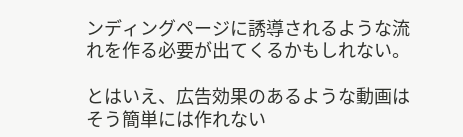ンディングページに誘導されるような流れを作る必要が出てくるかもしれない。

とはいえ、広告効果のあるような動画はそう簡単には作れない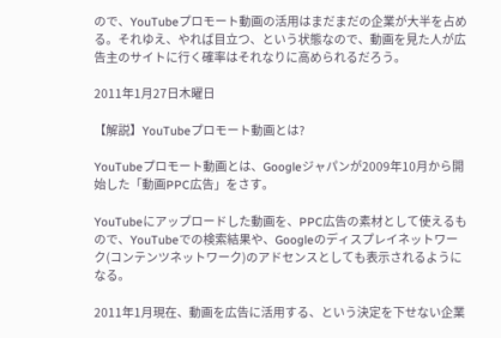ので、YouTubeプロモート動画の活用はまだまだの企業が大半を占める。それゆえ、やれば目立つ、という状態なので、動画を見た人が広告主のサイトに行く確率はそれなりに高められるだろう。

2011年1月27日木曜日

【解説】YouTubeプロモート動画とは?

YouTubeプロモート動画とは、Googleジャパンが2009年10月から開始した「動画PPC広告」をさす。

YouTubeにアップロードした動画を、PPC広告の素材として使えるもので、YouTubeでの検索結果や、Googleのディスプレイネットワーク(コンテンツネットワーク)のアドセンスとしても表示されるようになる。

2011年1月現在、動画を広告に活用する、という決定を下せない企業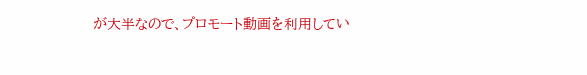が大半なので、プロモート動画を利用してい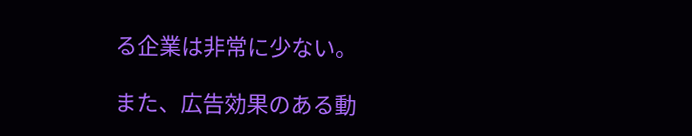る企業は非常に少ない。

また、広告効果のある動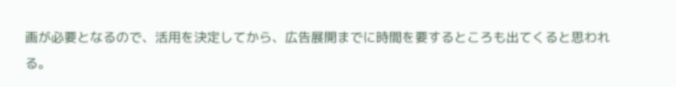画が必要となるので、活用を決定してから、広告展開までに時間を要するところも出てくると思われる。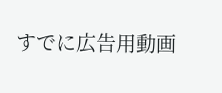すでに広告用動画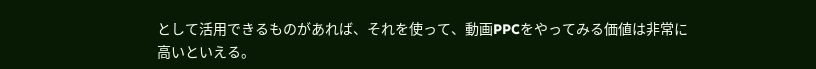として活用できるものがあれば、それを使って、動画PPCをやってみる価値は非常に高いといえる。